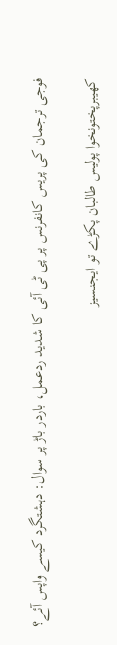فوجی ترجمان کی پریس کانفرنس پر پی ٹی آئی کا شدید ردعمل، باردر باڑ پر سوال: دہشتگرد کیسے واپس آئے؟

کھیبرپختونخوا پولیس طالبان پکڑے تو ایجنسیز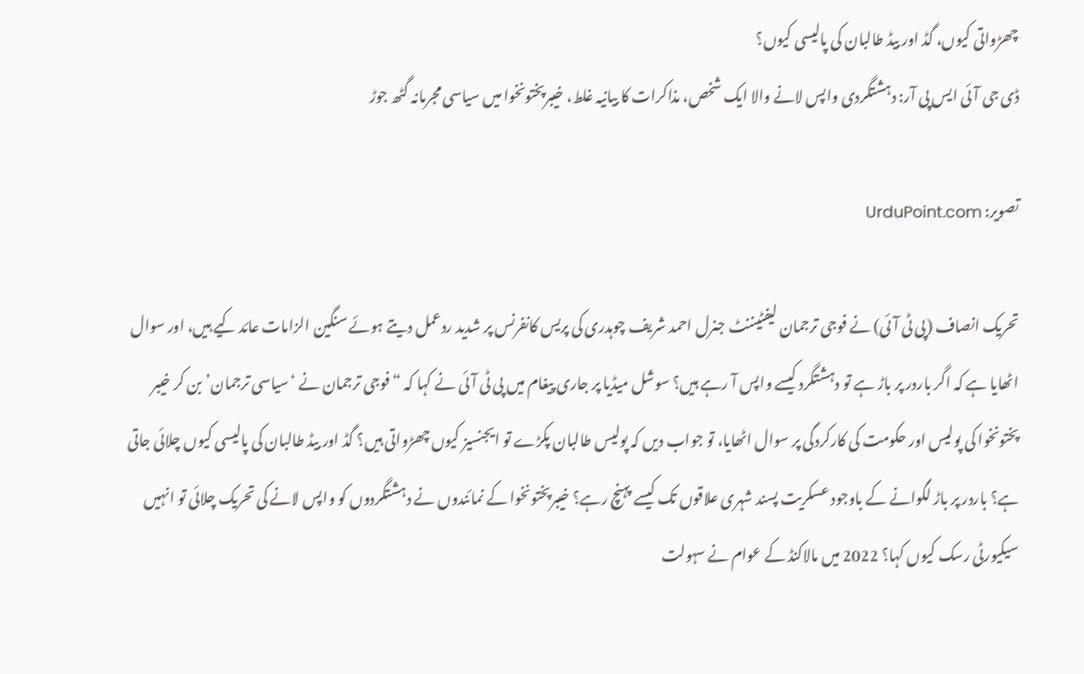چھڑواتی کیوں، گڈ اور بیڈ طالبان کی پالیسی کیوں؟
ڈی جی آئی ایس پی آر: دہشتگردی واپس لانے والا ایک شخص، مذاکرات کا بیانیہ غلط، خیبرپختونخوا میں سیاسی مجرمانہ گٹھ جوڑ

تصویر: UrduPoint.com

تحریک انصاف (پی ٹی آئی) نے فوجی ترجمان لیفٹیننٹ جنرل احمد شریف چوہدری کی پریس کانفرنس پر شدید ردعمل دیتے ہوئے سنگین الزامات عائد کیے ہیں، اور سوال اٹھایا ہے کہ اگر باردر پر باڑ ہے تو دہشتگرد کیسے واپس آ رہے ہیں؟ سوشل میڈیا پر جاری پیغام میں پی ٹی آئی نے کہا کہ “فوجی ترجمان نے ‘سیاسی ترجمان’ بن کر خیبر پختونخوا کی پولیس اور حکومت کی کارکردگی پر سوال اٹھایا، تو جواب دیں کہ پولیس طالبان پکڑے تو ایجنسیز کیوں چھڑواتی ہیں؟ گڈ اور بیڈ طالبان کی پالیسی کیوں چلائی جاتی ہے؟ باردر پر باڑ لگوانے کے باوجود عسکریت پسند شہری علاقوں تک کیسے پہنچ رہے؟ خیبرپختونخوا کے نمائندوں نے دہشتگردوں کو واپس لانے کی تحریک چلائی تو انہیں سیکیورٹی رسک کیوں کہا؟ 2022 میں مالاکنڈ کے عوام نے سہولت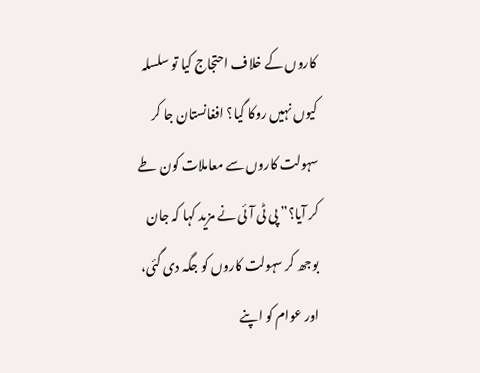کاروں کے خلاف احتجاج کیا تو سلسلہ کیوں نہیں روکا گیا؟ افغانستان جا کر سہولت کاروں سے معاملات کون طے کر آیا؟” پی ٹی آئی نے مزید کہا کہ جان بوجھ کر سہولت کاروں کو جگہ دی گئی، اور عوام کو اپنے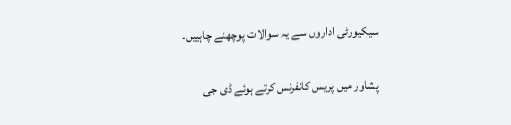سیکیورٹی اداروں سے یہ سوالات پوچھنے چاہییں۔

پشاور میں پریس کانفرنس کرتے ہوئے ڈی جی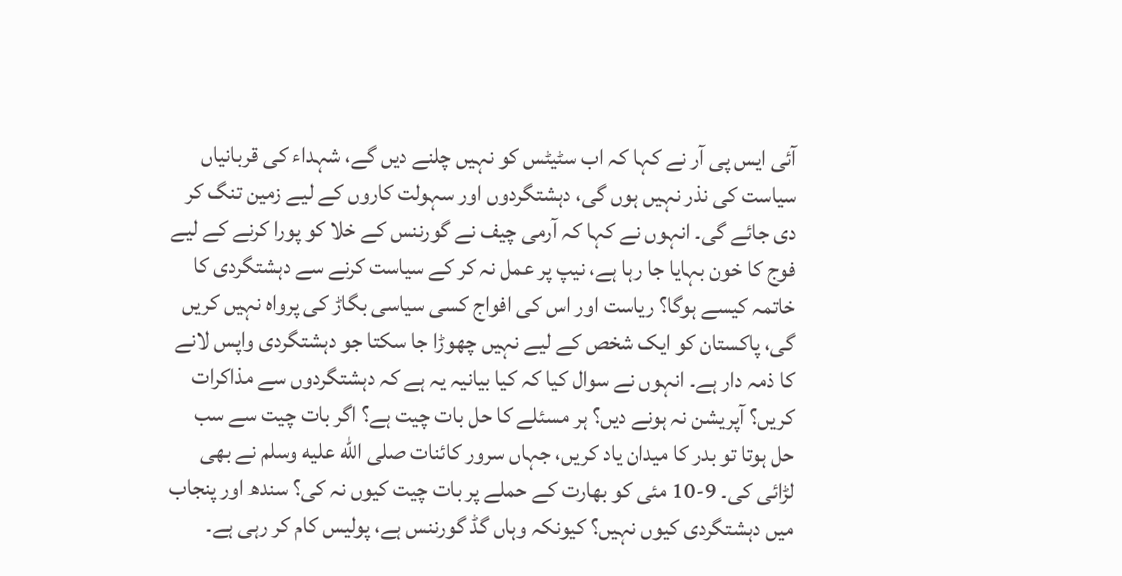آئی ایس پی آر نے کہا کہ اب سٹیٹس کو نہیں چلنے دیں گے، شہداء کی قربانیاں سیاست کی نذر نہیں ہوں گی، دہشتگردوں اور سہولت کاروں کے لیے زمین تنگ کر دی جائے گی۔ انہوں نے کہا کہ آرمی چیف نے گورننس کے خلا کو پورا کرنے کے لیے فوج کا خون بہایا جا رہا ہے، نیپ پر عمل نہ کر کے سیاست کرنے سے دہشتگردی کا خاتمہ کیسے ہوگا؟ ریاست اور اس کی افواج کسی سیاسی بگاڑ کی پرواہ نہیں کریں گی، پاکستان کو ایک شخص کے لیے نہیں چھوڑا جا سکتا جو دہشتگردی واپس لانے کا ذمہ دار ہے۔ انہوں نے سوال کیا کہ کیا بیانیہ یہ ہے کہ دہشتگردوں سے مذاکرات کریں؟ آپریشن نہ ہونے دیں؟ ہر مسئلے کا حل بات چیت ہے؟ اگر بات چیت سے سب حل ہوتا تو بدر کا میدان یاد کریں، جہاں سرور کائنات صلى الله عليه وسلم نے بھی لڑائی کی۔ 9-10 مئی کو بھارت کے حملے پر بات چیت کیوں نہ کی؟ سندھ اور پنجاب میں دہشتگردی کیوں نہیں؟ کیونکہ وہاں گڈ گورننس ہے، پولیس کام کر رہی ہے۔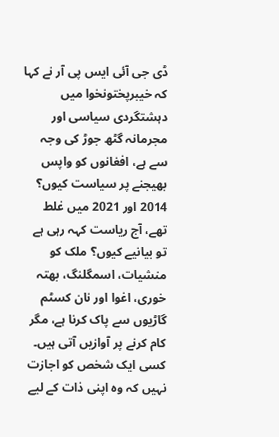ڈی جی آئی ایس پی آر نے کہا کہ خیبرپختونخوا میں دہشتگردی سیاسی اور مجرمانہ گٹھ جوڑ کی وجہ سے ہے، افغانوں کو واپس بھیجنے پر سیاست کیوں؟ 2014 اور 2021 میں غلط تھے، آج ریاست کہہ رہی ہے تو بیانیے کیوں؟ ملک کو منشیات، اسمگلنگ، بھتہ خوری، اغوا اور نان کسٹم گاڑیوں سے پاک کرنا ہے، مگر کام کرنے پر آوازیں آتی ہیں۔ کسی ایک شخص کو اجازت نہیں کہ وہ اپنی ذات کے لیے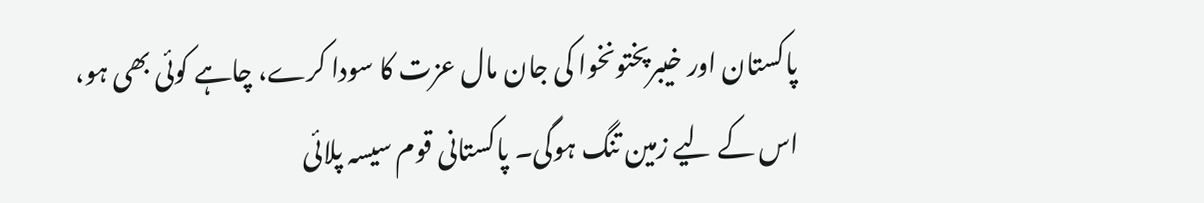پاکستان اور خیبرپختونخوا کی جان مال عزت کا سودا کرے، چاہے کوئی بھی ہو، اس کے لیے زمین تنگ ہوگی۔ پاکستانی قوم سیسہ پلائی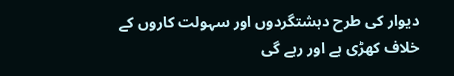دیوار کی طرح دہشتگردوں اور سہولت کاروں کے خلاف کھڑی ہے اور رہے گی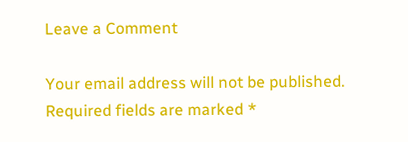Leave a Comment

Your email address will not be published. Required fields are marked *